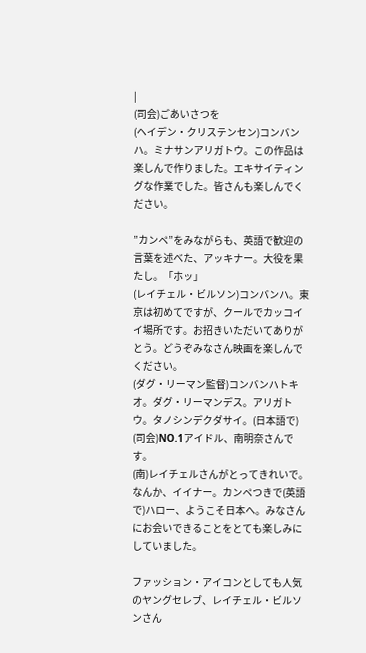|
(司会)ごあいさつを
(ヘイデン・クリステンセン)コンバンハ。ミナサンアリガトウ。この作品は楽しんで作りました。エキサイティングな作業でした。皆さんも楽しんでください。

”カンペ”をみながらも、英語で歓迎の言葉を述べた、アッキナー。大役を果たし。「ホッ」
(レイチェル・ビルソン)コンバンハ。東京は初めてですが、クールでカッコイイ場所です。お招きいただいてありがとう。どうぞみなさん映画を楽しんでください。
(ダグ・リーマン監督)コンバンハトキオ。ダグ・リーマンデス。アリガトウ。タノシンデクダサイ。(日本語で)
(司会)NO.1アイドル、南明奈さんです。
(南)レイチェルさんがとってきれいで。なんか、イイナー。カンペつきで(英語で)ハロー、ようこそ日本へ。みなさんにお会いできることをとても楽しみにしていました。

ファッション・アイコンとしても人気のヤングセレブ、レイチェル・ビルソンさん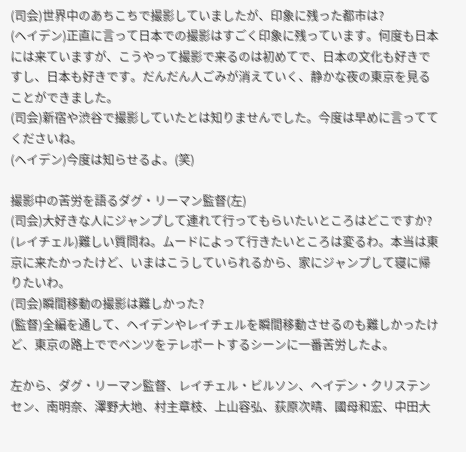(司会)世界中のあちこちで撮影していましたが、印象に残った都市は?
(ヘイデン)正直に言って日本での撮影はすごく印象に残っています。何度も日本には来ていますが、こうやって撮影で来るのは初めてで、日本の文化も好きですし、日本も好きです。だんだん人ごみが消えていく、静かな夜の東京を見ることができました。
(司会)新宿や渋谷で撮影していたとは知りませんでした。今度は早めに言っててくださいね。
(ヘイデン)今度は知らせるよ。(笑)

撮影中の苦労を語るダグ・リーマン監督(左)
(司会)大好きな人にジャンプして連れて行ってもらいたいところはどこですか?
(レイチェル)難しい質問ね。ムードによって行きたいところは変るわ。本当は東京に来たかったけど、いまはこうしていられるから、家にジャンプして寝に帰りたいわ。
(司会)瞬間移動の撮影は難しかった?
(監督)全編を通して、ヘイデンやレイチェルを瞬間移動させるのも難しかったけど、東京の路上ででベンツをテレポートするシーンに一番苦労したよ。

左から、ダグ・リーマン監督、レイチェル・ビルソン、ヘイデン・クリステンセン、南明奈、澤野大地、村主章枝、上山容弘、荻原次晴、國母和宏、中田大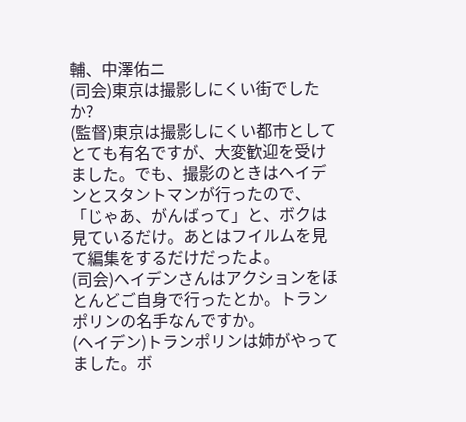輔、中澤佑ニ
(司会)東京は撮影しにくい街でしたか?
(監督)東京は撮影しにくい都市としてとても有名ですが、大変歓迎を受けました。でも、撮影のときはヘイデンとスタントマンが行ったので、「じゃあ、がんばって」と、ボクは見ているだけ。あとはフイルムを見て編集をするだけだったよ。
(司会)ヘイデンさんはアクションをほとんどご自身で行ったとか。トランポリンの名手なんですか。
(ヘイデン)トランポリンは姉がやってました。ボ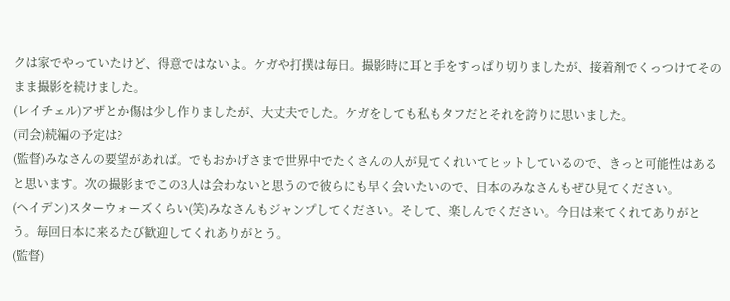クは家でやっていたけど、得意ではないよ。ケガや打撲は毎日。撮影時に耳と手をすっぱり切りましたが、接着剤でくっつけてそのまま撮影を続けました。
(レイチェル)アザとか傷は少し作りましたが、大丈夫でした。ケガをしても私もタフだとそれを誇りに思いました。
(司会)続編の予定は?
(監督)みなさんの要望があれば。でもおかげさまで世界中でたくさんの人が見てくれいてヒットしているので、きっと可能性はあると思います。次の撮影までこの3人は会わないと思うので彼らにも早く会いたいので、日本のみなさんもぜひ見てください。
(ヘイデン)スターウォーズくらい(笑)みなさんもジャンプしてください。そして、楽しんでください。今日は来てくれてありがとう。毎回日本に来るたび歓迎してくれありがとう。
(監督)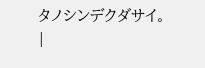タノシンデクダサイ。
|